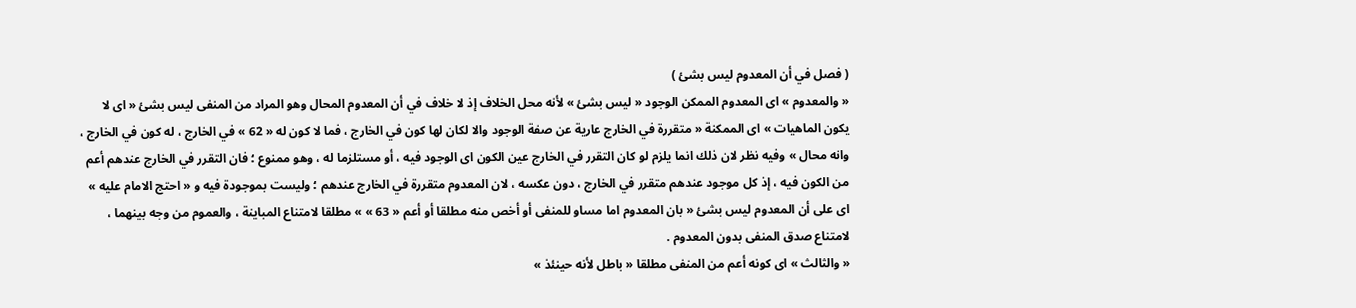( فصل في أن المعدوم ليس بشئ )
« والمعدوم » اى المعدوم الممكن الوجود « ليس بشئ » لأنه محل الخلاف إذ لا خلاف في أن المعدوم المحال وهو المراد من المنفى ليس بشئ « اى لا يكون الماهيات » اى الممكنة « متقررة في الخارج عارية عن صفة الوجود والا لكان لها كون في الخارج ، فما لا كون له « 62 » في الخارج ، له كون في الخارج ، وانه محال » وفيه نظر لان ذلك انما يلزم لو كان التقرر في الخارج عين الكون اى الوجود فيه ، أو مستلزما له ، وهو ممنوع ؛ فان التقرر في الخارج عندهم أعم من الكون فيه ، إذ كل موجود عندهم متقرر في الخارج ، دون عكسه ، لان المعدوم متقررة في الخارج عندهم ؛ وليست بموجودة فيه و « احتج الامام عليه » اى على أن المعدوم ليس بشئ « بان المعدوم اما مساو للمنفى أو أخص منه مطلقا أو أعم « 63 » » مطلقا لامتناع المباينة ، والعموم من وجه بينهما ، لامتناع صدق المنفى بدون المعدوم .
« والثالث » اى كونه أعم من المنفى مطلقا « باطل لأنه حينئذ »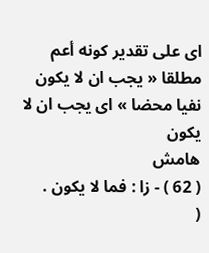اى على تقدير كونه أعم مطلقا « يجب ان لا يكون نفيا محضا » اى يجب ان لا يكون
هامش
( 62 ) - زا : فما لا يكون .
(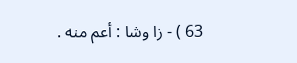63 ) - زا وشا : أعم منه .